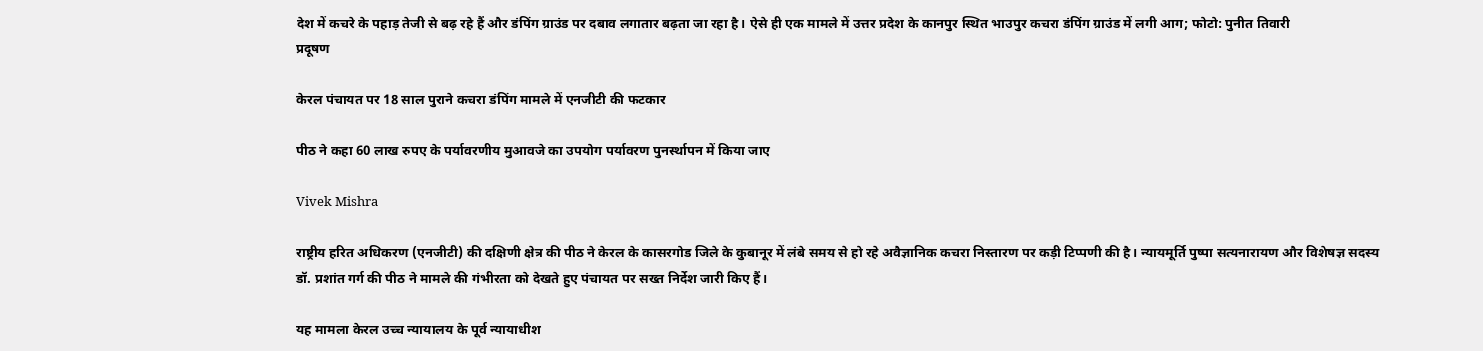देश में कचरे के पहाड़ तेजी से बढ़ रहे हैं और डंपिंग ग्राउंड पर दबाव लगातार बढ़ता जा रहा है। ऐसे ही एक मामले में उत्तर प्रदेश के कानपुर स्थित भाउपुर कचरा डंपिंग ग्राउंड में लगी आग; फोटो: पुनीत तिवारी
प्रदूषण

केरल पंचायत पर 18 साल पुराने कचरा डंपिंग मामले में एनजीटी की फटकार

पीठ ने कहा 60 लाख रुपए के पर्यावरणीय मुआवजे का उपयोग पर्यावरण पुनर्स्थापन में किया जाए

Vivek Mishra

राष्ट्रीय हरित अधिकरण (एनजीटी) की दक्षिणी क्षेत्र की पीठ ने केरल के कासरगोड जिले के कुबानूर में लंबे समय से हो रहे अवैज्ञानिक कचरा निस्तारण पर कड़ी टिप्पणी की है। न्यायमूर्ति पुष्पा सत्यनारायण और विशेषज्ञ सदस्य डॉ. प्रशांत गर्ग की पीठ ने मामले की गंभीरता को देखते हुए पंचायत पर सख्त निर्देश जारी किए हैं।

यह मामला केरल उच्च न्यायालय के पूर्व न्यायाधीश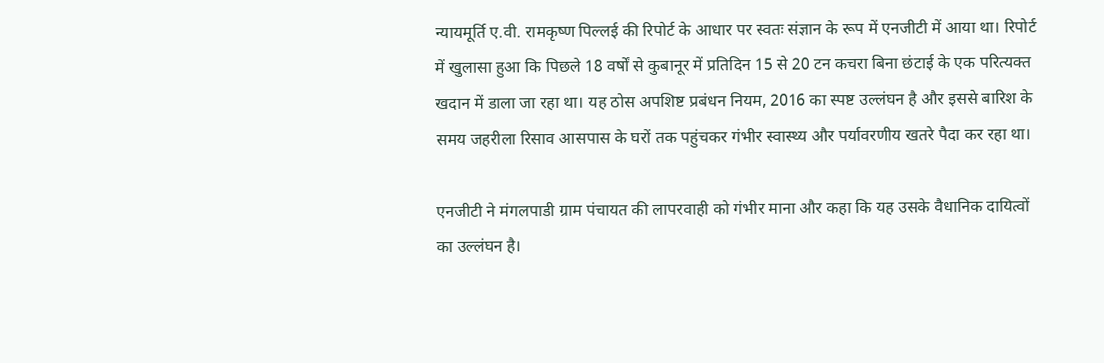न्यायमूर्ति ए.वी. रामकृष्ण पिल्लई की रिपोर्ट के आधार पर स्वतः संज्ञान के रूप में एनजीटी में आया था। रिपोर्ट में खुलासा हुआ कि पिछले 18 वर्षों से कुबानूर में प्रतिदिन 15 से 20 टन कचरा बिना छंटाई के एक परित्यक्त खदान में डाला जा रहा था। यह ठोस अपशिष्ट प्रबंधन नियम, 2016 का स्पष्ट उल्लंघन है और इससे बारिश के समय जहरीला रिसाव आसपास के घरों तक पहुंचकर गंभीर स्वास्थ्य और पर्यावरणीय खतरे पैदा कर रहा था।

एनजीटी ने मंगलपाडी ग्राम पंचायत की लापरवाही को गंभीर माना और कहा कि यह उसके वैधानिक दायित्वों का उल्लंघन है।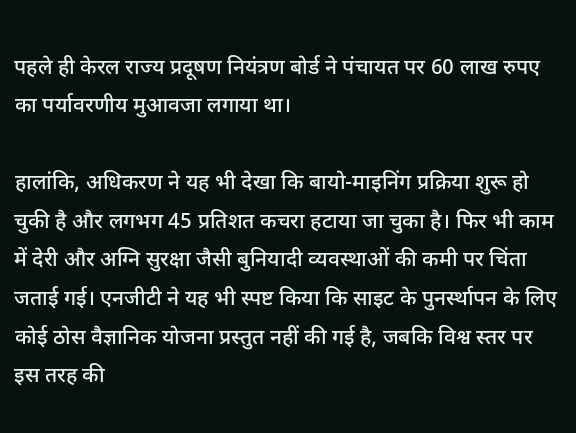पहले ही केरल राज्य प्रदूषण नियंत्रण बोर्ड ने पंचायत पर 60 लाख रुपए का पर्यावरणीय मुआवजा लगाया था।

हालांकि, अधिकरण ने यह भी देखा कि बायो-माइनिंग प्रक्रिया शुरू हो चुकी है और लगभग 45 प्रतिशत कचरा हटाया जा चुका है। फिर भी काम में देरी और अग्नि सुरक्षा जैसी बुनियादी व्यवस्थाओं की कमी पर चिंता जताई गई। एनजीटी ने यह भी स्पष्ट किया कि साइट के पुनर्स्थापन के लिए कोई ठोस वैज्ञानिक योजना प्रस्तुत नहीं की गई है, जबकि विश्व स्तर पर इस तरह की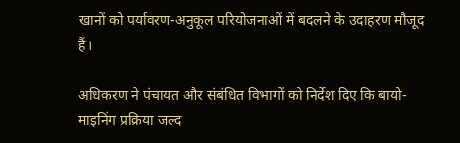खानों को पर्यावरण-अनुकूल परियोजनाओं में बदलने के उदाहरण मौजूद हैं।

अधिकरण ने पंचायत और संबंधित विभागों को निर्देश दिए कि बायो-माइनिंग प्रक्रिया जल्द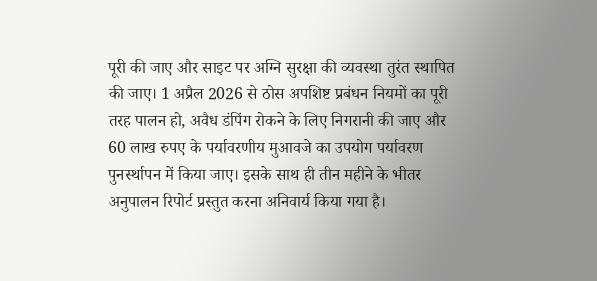पूरी की जाए और साइट पर अग्नि सुरक्षा की व्यवस्था तुरंत स्थापित की जाए। 1 अप्रैल 2026 से ठोस अपशिष्ट प्रबंधन नियमों का पूरी तरह पालन हो, अवैध डंपिंग रोकने के लिए निगरानी की जाए और 60 लाख रुपए के पर्यावरणीय मुआवजे का उपयोग पर्यावरण पुनर्स्थापन में किया जाए। इसके साथ ही तीन महीने के भीतर अनुपालन रिपोर्ट प्रस्तुत करना अनिवार्य किया गया है।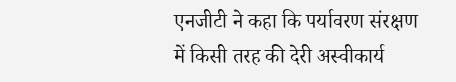एनजीटी ने कहा कि पर्यावरण संरक्षण में किसी तरह की देरी अस्वीकार्य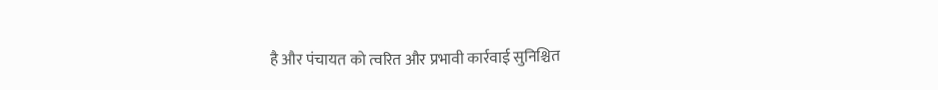है और पंचायत को त्वरित और प्रभावी कार्रवाई सुनिश्चित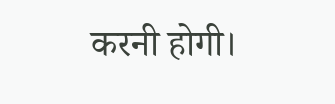करनी होगी।